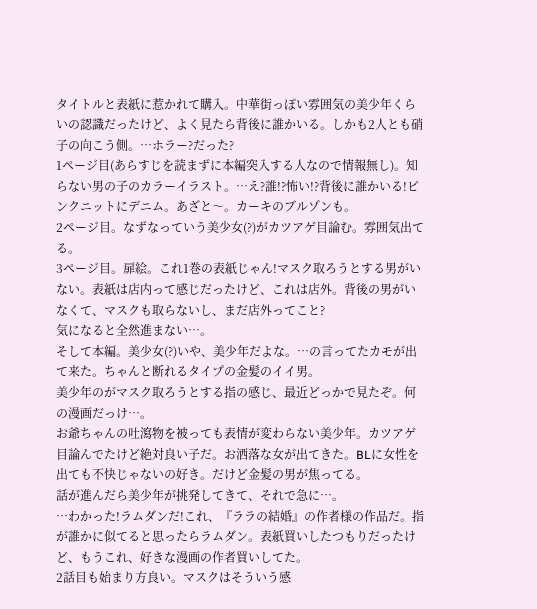タイトルと表紙に惹かれて購入。中華街っぽい雰囲気の美少年くらいの認識だったけど、よく見たら背後に誰かいる。しかも2人とも硝子の向こう側。…ホラー?だった?
1ページ目(あらすじを読まずに本編突入する人なので情報無し)。知らない男の子のカラーイラスト。…え?誰!?怖い!?背後に誰かいる!ピンクニットにデニム。あざと〜。カーキのブルゾンも。
2ページ目。なずなっていう美少女(?)がカツアゲ目論む。雰囲気出てる。
3ページ目。扉絵。これ1巻の表紙じゃん!マスク取ろうとする男がいない。表紙は店内って感じだったけど、これは店外。背後の男がいなくて、マスクも取らないし、まだ店外ってこと?
気になると全然進まない…。
そして本編。美少女(?)いや、美少年だよな。…の言ってたカモが出て来た。ちゃんと断れるタイプの金髪のイイ男。
美少年のがマスク取ろうとする指の感じ、最近どっかで見たぞ。何の漫画だっけ…。
お爺ちゃんの吐瀉物を被っても表情が変わらない美少年。カツアゲ目論んでたけど絶対良い子だ。お洒落な女が出てきた。BLに女性を出ても不快じゃないの好き。だけど金髪の男が焦ってる。
話が進んだら美少年が挑発してきて、それで急に…。
…わかった!ラムダンだ!これ、『ララの結婚』の作者様の作品だ。指が誰かに似てると思ったらラムダン。表紙買いしたつもりだったけど、もうこれ、好きな漫画の作者買いしてた。
2話目も始まり方良い。マスクはそういう感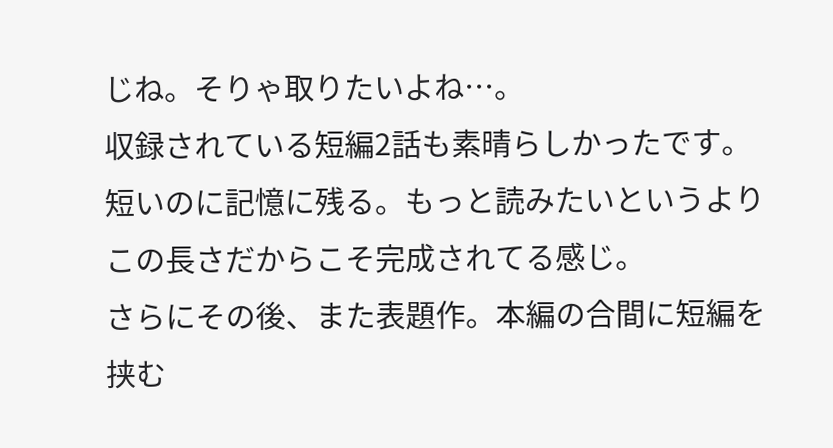じね。そりゃ取りたいよね…。
収録されている短編2話も素晴らしかったです。短いのに記憶に残る。もっと読みたいというよりこの長さだからこそ完成されてる感じ。
さらにその後、また表題作。本編の合間に短編を挟む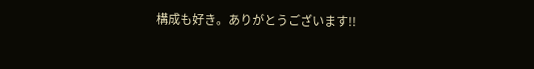構成も好き。ありがとうございます!!